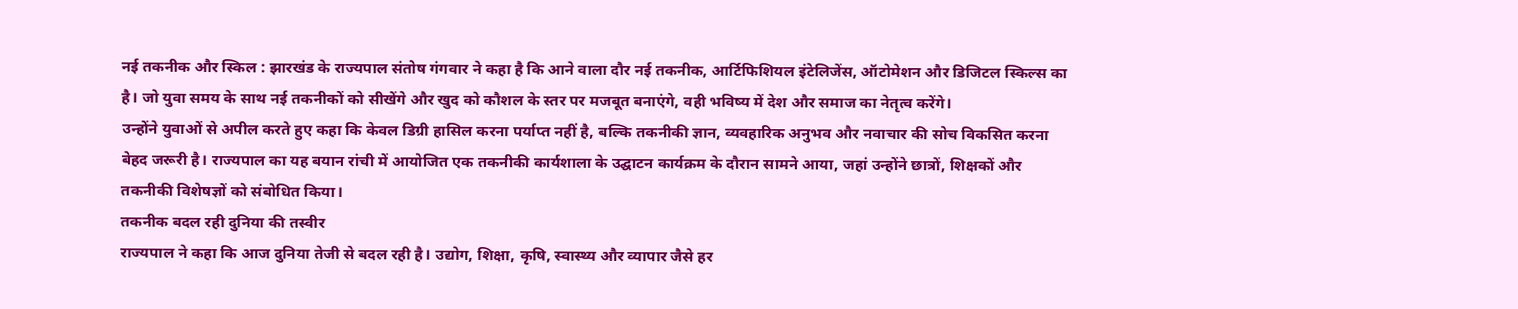नई तकनीक और स्किल : झारखंड के राज्यपाल संतोष गंगवार ने कहा है कि आने वाला दौर नई तकनीक, आर्टिफिशियल इंटेलिजेंस, ऑटोमेशन और डिजिटल स्किल्स का है। जो युवा समय के साथ नई तकनीकों को सीखेंगे और खुद को कौशल के स्तर पर मजबूत बनाएंगे, वही भविष्य में देश और समाज का नेतृत्व करेंगे।
उन्होंने युवाओं से अपील करते हुए कहा कि केवल डिग्री हासिल करना पर्याप्त नहीं है, बल्कि तकनीकी ज्ञान, व्यवहारिक अनुभव और नवाचार की सोच विकसित करना बेहद जरूरी है। राज्यपाल का यह बयान रांची में आयोजित एक तकनीकी कार्यशाला के उद्घाटन कार्यक्रम के दौरान सामने आया, जहां उन्होंने छात्रों, शिक्षकों और तकनीकी विशेषज्ञों को संबोधित किया।
तकनीक बदल रही दुनिया की तस्वीर
राज्यपाल ने कहा कि आज दुनिया तेजी से बदल रही है। उद्योग, शिक्षा, कृषि, स्वास्थ्य और व्यापार जैसे हर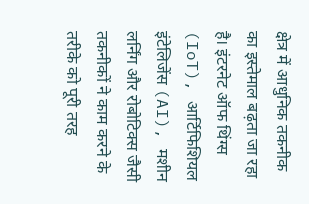क्षेत्र में आधुनिक तकनीक का इस्तेमाल बढ़ता जा रहा है। इंटरनेट ऑफ थिंग्स (IoT), आर्टिफिशियल इंटेलिजेंस (AI), मशीन लर्निंग और रोबोटिक्स जैसी तकनीकों ने काम करने के तरीके को पूरी तरह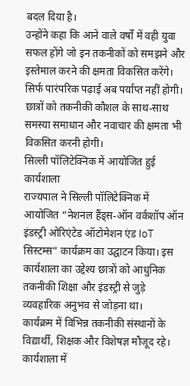बदल दिया है।
उन्होंने कहा कि आने वाले वर्षों में वही युवा सफल होंगे जो इन तकनीकों को समझने और इस्तेमाल करने की क्षमता विकसित करेंगे। सिर्फ पारंपरिक पढ़ाई अब पर्याप्त नहीं होगी। छात्रों को तकनीकी कौशल के साथ-साथ समस्या समाधान और नवाचार की क्षमता भी विकसित करनी होगी।
सिल्ली पॉलिटेक्निक में आयोजित हुई कार्यशाला
राज्यपाल ने सिल्ली पॉलिटेक्निक में आयोजित “नेशनल हैंड्स-ऑन वर्कशॉप ऑन इंडस्ट्री ओरिएंटेड ऑटोमेशन एंड IoT सिस्टम्स” कार्यक्रम का उद्घाटन किया। इस कार्यशाला का उद्देश्य छात्रों को आधुनिक तकनीकी शिक्षा और इंडस्ट्री से जुड़े व्यवहारिक अनुभव से जोड़ना था।
कार्यक्रम में विभिन्न तकनीकी संस्थानों के विद्यार्थी, शिक्षक और विशेषज्ञ मौजूद रहे। कार्यशाला में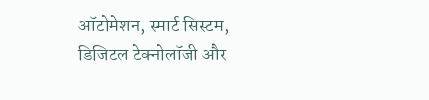ऑटोमेशन, स्मार्ट सिस्टम, डिजिटल टेक्नोलॉजी और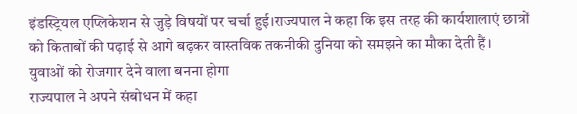इंडस्ट्रियल एप्लिकेशन से जुड़े विषयों पर चर्चा हुई।राज्यपाल ने कहा कि इस तरह की कार्यशालाएं छात्रों को किताबों की पढ़ाई से आगे बढ़कर वास्तविक तकनीकी दुनिया को समझने का मौका देती हैं।
युवाओं को रोजगार देने वाला बनना होगा
राज्यपाल ने अपने संबोधन में कहा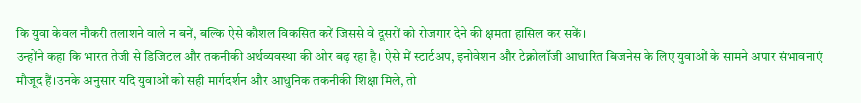कि युवा केवल नौकरी तलाशने वाले न बनें, बल्कि ऐसे कौशल विकसित करें जिससे वे दूसरों को रोजगार देने की क्षमता हासिल कर सकें।
उन्होंने कहा कि भारत तेजी से डिजिटल और तकनीकी अर्थव्यवस्था की ओर बढ़ रहा है। ऐसे में स्टार्टअप, इनोवेशन और टेक्नोलॉजी आधारित बिजनेस के लिए युवाओं के सामने अपार संभावनाएं मौजूद हैं।उनके अनुसार यदि युवाओं को सही मार्गदर्शन और आधुनिक तकनीकी शिक्षा मिले, तो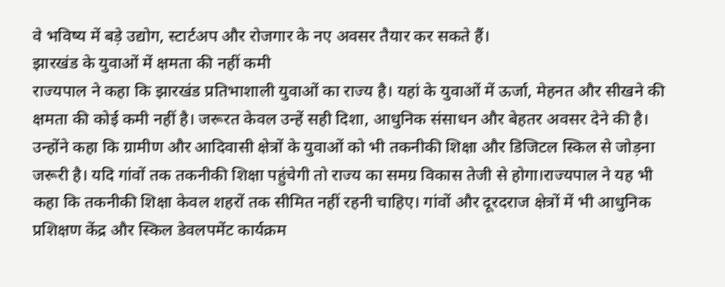वे भविष्य में बड़े उद्योग, स्टार्टअप और रोजगार के नए अवसर तैयार कर सकते हैं।
झारखंड के युवाओं में क्षमता की नहीं कमी
राज्यपाल ने कहा कि झारखंड प्रतिभाशाली युवाओं का राज्य है। यहां के युवाओं में ऊर्जा, मेहनत और सीखने की क्षमता की कोई कमी नहीं है। जरूरत केवल उन्हें सही दिशा, आधुनिक संसाधन और बेहतर अवसर देने की है।
उन्होंने कहा कि ग्रामीण और आदिवासी क्षेत्रों के युवाओं को भी तकनीकी शिक्षा और डिजिटल स्किल से जोड़ना जरूरी है। यदि गांवों तक तकनीकी शिक्षा पहुंचेगी तो राज्य का समग्र विकास तेजी से होगा।राज्यपाल ने यह भी कहा कि तकनीकी शिक्षा केवल शहरों तक सीमित नहीं रहनी चाहिए। गांवों और दूरदराज क्षेत्रों में भी आधुनिक प्रशिक्षण केंद्र और स्किल डेवलपमेंट कार्यक्रम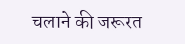चलाने की जरूरत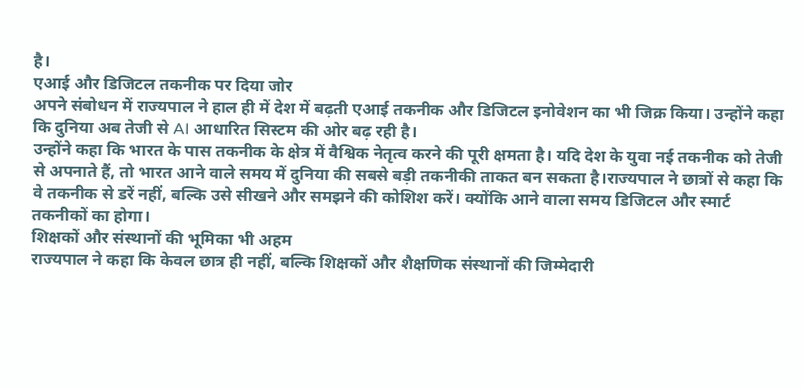है।
एआई और डिजिटल तकनीक पर दिया जोर
अपने संबोधन में राज्यपाल ने हाल ही में देश में बढ़ती एआई तकनीक और डिजिटल इनोवेशन का भी जिक्र किया। उन्होंने कहा कि दुनिया अब तेजी से AI आधारित सिस्टम की ओर बढ़ रही है।
उन्होंने कहा कि भारत के पास तकनीक के क्षेत्र में वैश्विक नेतृत्व करने की पूरी क्षमता है। यदि देश के युवा नई तकनीक को तेजी से अपनाते हैं, तो भारत आने वाले समय में दुनिया की सबसे बड़ी तकनीकी ताकत बन सकता है।राज्यपाल ने छात्रों से कहा कि वे तकनीक से डरें नहीं, बल्कि उसे सीखने और समझने की कोशिश करें। क्योंकि आने वाला समय डिजिटल और स्मार्ट तकनीकों का होगा।
शिक्षकों और संस्थानों की भूमिका भी अहम
राज्यपाल ने कहा कि केवल छात्र ही नहीं, बल्कि शिक्षकों और शैक्षणिक संस्थानों की जिम्मेदारी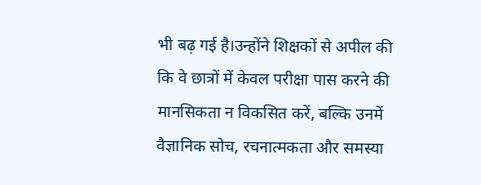भी बढ़ गई है।उन्होंने शिक्षकों से अपील की कि वे छात्रों में केवल परीक्षा पास करने की मानसिकता न विकसित करें, बल्कि उनमें वैज्ञानिक सोच, रचनात्मकता और समस्या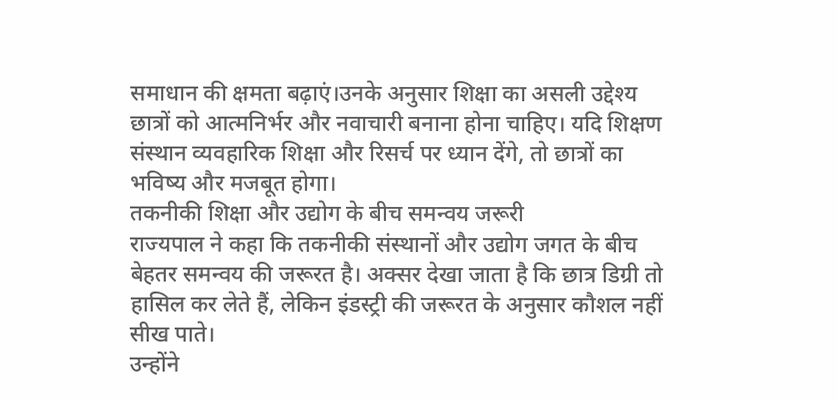समाधान की क्षमता बढ़ाएं।उनके अनुसार शिक्षा का असली उद्देश्य छात्रों को आत्मनिर्भर और नवाचारी बनाना होना चाहिए। यदि शिक्षण संस्थान व्यवहारिक शिक्षा और रिसर्च पर ध्यान देंगे, तो छात्रों का भविष्य और मजबूत होगा।
तकनीकी शिक्षा और उद्योग के बीच समन्वय जरूरी
राज्यपाल ने कहा कि तकनीकी संस्थानों और उद्योग जगत के बीच बेहतर समन्वय की जरूरत है। अक्सर देखा जाता है कि छात्र डिग्री तो हासिल कर लेते हैं, लेकिन इंडस्ट्री की जरूरत के अनुसार कौशल नहीं सीख पाते।
उन्होंने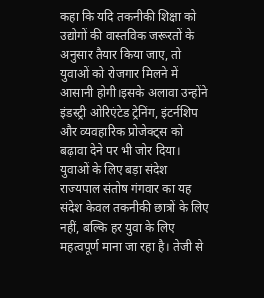कहा कि यदि तकनीकी शिक्षा को उद्योगों की वास्तविक जरूरतों के अनुसार तैयार किया जाए, तो युवाओं को रोजगार मिलने में आसानी होगी।इसके अलावा उन्होंने इंडस्ट्री ओरिएंटेड ट्रेनिंग, इंटर्नशिप और व्यवहारिक प्रोजेक्ट्स को बढ़ावा देने पर भी जोर दिया।
युवाओं के लिए बड़ा संदेश
राज्यपाल संतोष गंगवार का यह संदेश केवल तकनीकी छात्रों के लिए नहीं, बल्कि हर युवा के लिए महत्वपूर्ण माना जा रहा है। तेजी से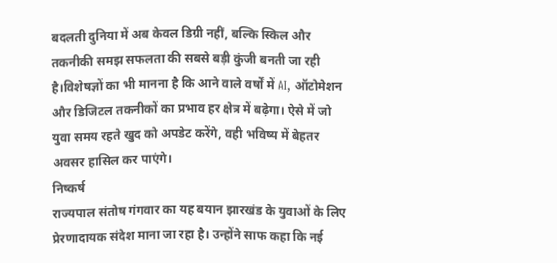बदलती दुनिया में अब केवल डिग्री नहीं, बल्कि स्किल और तकनीकी समझ सफलता की सबसे बड़ी कुंजी बनती जा रही है।विशेषज्ञों का भी मानना है कि आने वाले वर्षों में AI, ऑटोमेशन और डिजिटल तकनीकों का प्रभाव हर क्षेत्र में बढ़ेगा। ऐसे में जो युवा समय रहते खुद को अपडेट करेंगे, वही भविष्य में बेहतर अवसर हासिल कर पाएंगे।
निष्कर्ष
राज्यपाल संतोष गंगवार का यह बयान झारखंड के युवाओं के लिए प्रेरणादायक संदेश माना जा रहा है। उन्होंने साफ कहा कि नई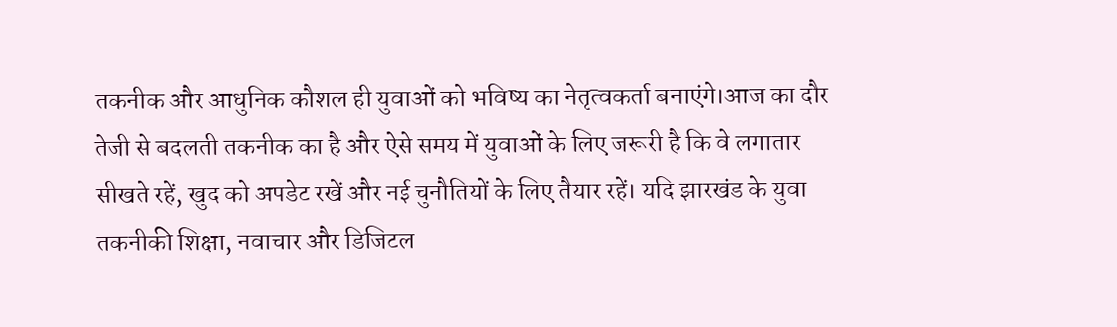तकनीक और आधुनिक कौशल ही युवाओं को भविष्य का नेतृत्वकर्ता बनाएंगे।आज का दौर तेजी से बदलती तकनीक का है और ऐसे समय में युवाओं के लिए जरूरी है कि वे लगातार सीखते रहें, खुद को अपडेट रखें और नई चुनौतियों के लिए तैयार रहें। यदि झारखंड के युवा तकनीकी शिक्षा, नवाचार और डिजिटल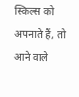स्किल्स को अपनाते हैं, तो आने वाले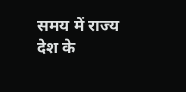समय में राज्य देश के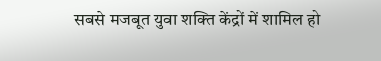सबसे मजबूत युवा शक्ति केंद्रों में शामिल हो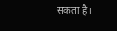सकता है।